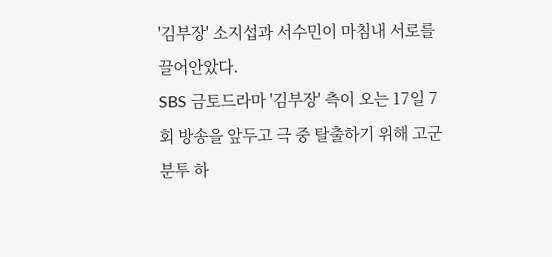'김부장' 소지섭과 서수민이 마침내 서로를 끌어안았다.
SBS 금토드라마 '김부장' 측이 오는 17일 7회 방송을 앞두고 극 중 탈출하기 위해 고군분투 하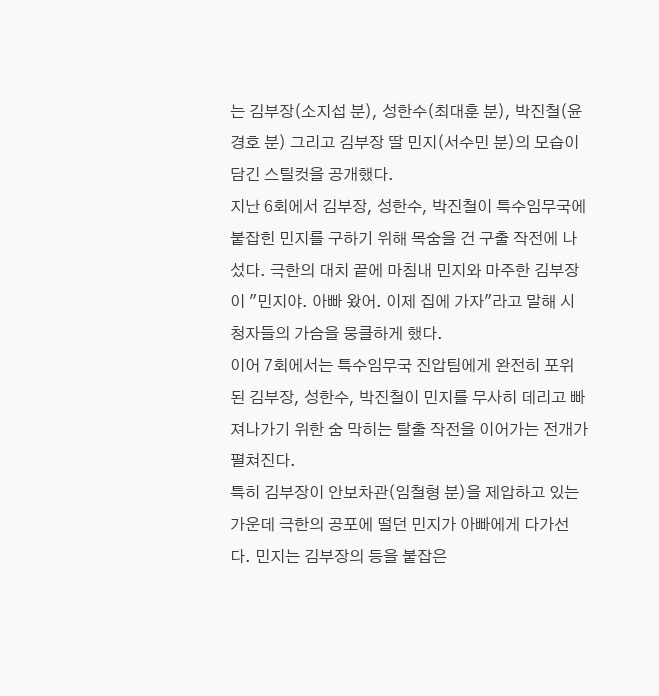는 김부장(소지섭 분), 성한수(최대훈 분), 박진철(윤경호 분) 그리고 김부장 딸 민지(서수민 분)의 모습이 담긴 스틸컷을 공개했다.
지난 6회에서 김부장, 성한수, 박진철이 특수임무국에 붙잡힌 민지를 구하기 위해 목숨을 건 구출 작전에 나섰다. 극한의 대치 끝에 마침내 민지와 마주한 김부장이 "민지야. 아빠 왔어. 이제 집에 가자"라고 말해 시청자들의 가슴을 뭉클하게 했다.
이어 7회에서는 특수임무국 진압팀에게 완전히 포위된 김부장, 성한수, 박진철이 민지를 무사히 데리고 빠져나가기 위한 숨 막히는 탈출 작전을 이어가는 전개가 펼쳐진다.
특히 김부장이 안보차관(임철형 분)을 제압하고 있는 가운데 극한의 공포에 떨던 민지가 아빠에게 다가선다. 민지는 김부장의 등을 붙잡은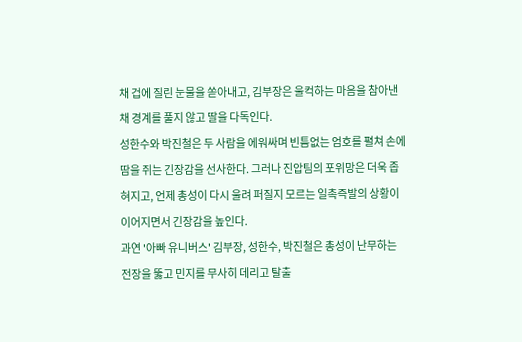채 겁에 질린 눈물을 쏟아내고, 김부장은 울컥하는 마음을 참아낸 채 경계를 풀지 않고 딸을 다독인다.
성한수와 박진철은 두 사람을 에워싸며 빈틈없는 엄호를 펼쳐 손에 땀을 쥐는 긴장감을 선사한다. 그러나 진압팀의 포위망은 더욱 좁혀지고, 언제 총성이 다시 울려 퍼질지 모르는 일촉즉발의 상황이 이어지면서 긴장감을 높인다.
과연 '아빠 유니버스' 김부장, 성한수, 박진철은 총성이 난무하는 전장을 뚫고 민지를 무사히 데리고 탈출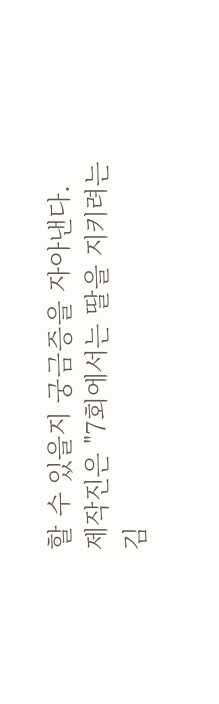할 수 있을지 궁금증을 자아낸다.
제작진은 "7회에서는 딸을 지키려는 김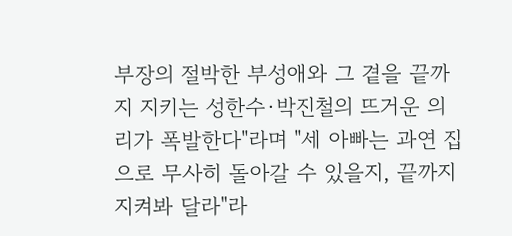부장의 절박한 부성애와 그 곁을 끝까지 지키는 성한수·박진철의 뜨거운 의리가 폭발한다"라며 "세 아빠는 과연 집으로 무사히 돌아갈 수 있을지, 끝까지 지켜봐 달라"라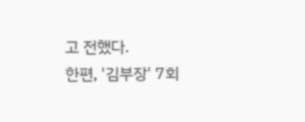고 전했다.
한편, '김부장' 7회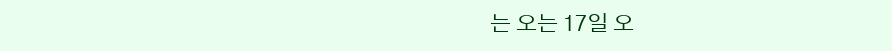는 오는 17일 오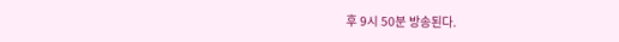후 9시 50분 방송된다.